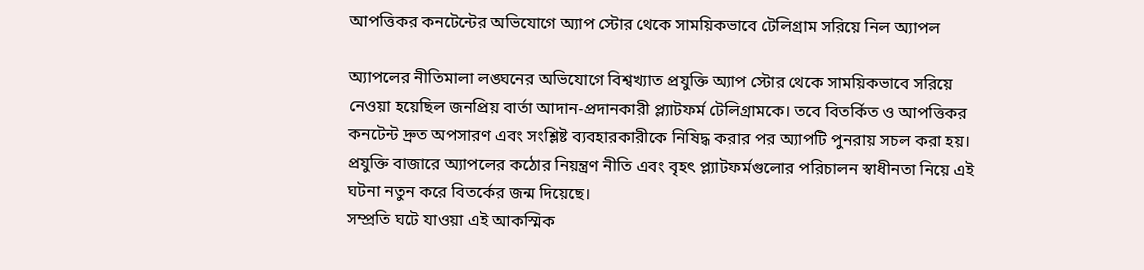আপত্তিকর কনটেন্টের অভিযোগে অ্যাপ স্টোর থেকে সাময়িকভাবে টেলিগ্রাম সরিয়ে নিল অ্যাপল

অ্যাপলের নীতিমালা লঙ্ঘনের অভিযোগে বিশ্বখ্যাত প্রযুক্তি অ্যাপ স্টোর থেকে সাময়িকভাবে সরিয়ে নেওয়া হয়েছিল জনপ্রিয় বার্তা আদান-প্রদানকারী প্ল্যাটফর্ম টেলিগ্রামকে। তবে বিতর্কিত ও আপত্তিকর কনটেন্ট দ্রুত অপসারণ এবং সংশ্লিষ্ট ব্যবহারকারীকে নিষিদ্ধ করার পর অ্যাপটি পুনরায় সচল করা হয়। প্রযুক্তি বাজারে অ্যাপলের কঠোর নিয়ন্ত্রণ নীতি এবং বৃহৎ প্ল্যাটফর্মগুলোর পরিচালন স্বাধীনতা নিয়ে এই ঘটনা নতুন করে বিতর্কের জন্ম দিয়েছে।
সম্প্রতি ঘটে যাওয়া এই আকস্মিক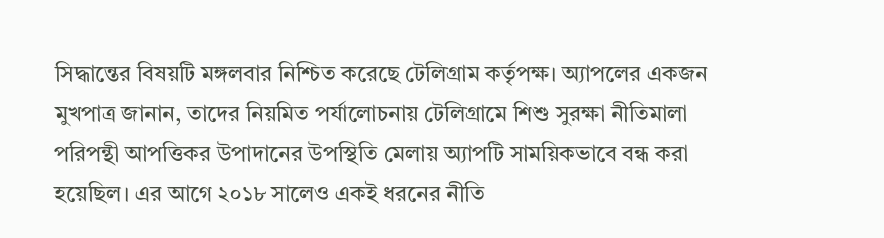সিদ্ধান্তের বিষয়টি মঙ্গলবার নিশ্চিত করেছে টেলিগ্রাম কর্তৃপক্ষ। অ্যাপলের একজন মুখপাত্র জানান, তাদের নিয়মিত পর্যালোচনায় টেলিগ্রামে শিশু সুরক্ষা নীতিমালা পরিপন্থী আপত্তিকর উপাদানের উপস্থিতি মেলায় অ্যাপটি সাময়িকভাবে বন্ধ করা হয়েছিল। এর আগে ২০১৮ সালেও একই ধরনের নীতি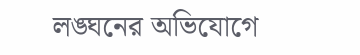লঙ্ঘনের অভিযোগে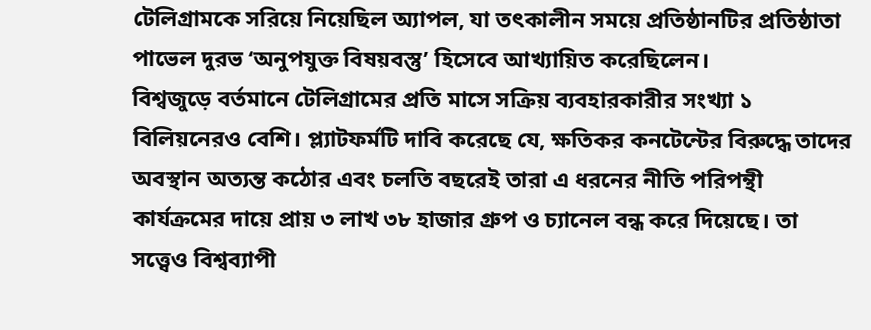টেলিগ্রামকে সরিয়ে নিয়েছিল অ্যাপল, যা তৎকালীন সময়ে প্রতিষ্ঠানটির প্রতিষ্ঠাতা পাভেল দুরভ ‘অনুপযুক্ত বিষয়বস্তু’ হিসেবে আখ্যায়িত করেছিলেন।
বিশ্বজুড়ে বর্তমানে টেলিগ্রামের প্রতি মাসে সক্রিয় ব্যবহারকারীর সংখ্যা ১ বিলিয়নেরও বেশি। প্ল্যাটফর্মটি দাবি করেছে যে, ক্ষতিকর কনটেন্টের বিরুদ্ধে তাদের অবস্থান অত্যন্ত কঠোর এবং চলতি বছরেই তারা এ ধরনের নীতি পরিপন্থী কার্যক্রমের দায়ে প্রায় ৩ লাখ ৩৮ হাজার গ্রুপ ও চ্যানেল বন্ধ করে দিয়েছে। তা সত্ত্বেও বিশ্বব্যাপী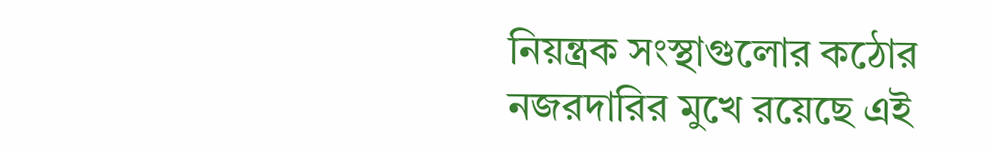নিয়ন্ত্রক সংস্থাগুলোর কঠোর নজরদারির মুখে রয়েছে এই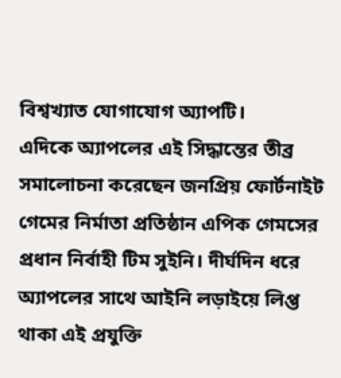বিশ্বখ্যাত যোগাযোগ অ্যাপটি।
এদিকে অ্যাপলের এই সিদ্ধান্তের তীব্র সমালোচনা করেছেন জনপ্রিয় ফোর্টনাইট গেমের নির্মাতা প্রতিষ্ঠান এপিক গেমসের প্রধান নির্বাহী টিম সুইনি। দীর্ঘদিন ধরে অ্যাপলের সাথে আইনি লড়াইয়ে লিপ্ত থাকা এই প্রযুক্তি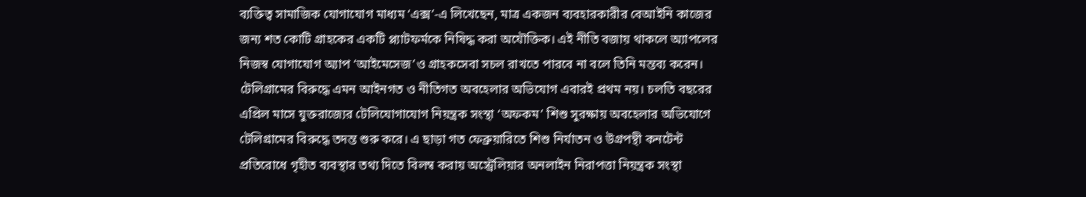ব্যক্তিত্ব সামাজিক যোগাযোগ মাধ্যম ‘এক্স’-এ লিখেছেন, মাত্র একজন ব্যবহারকারীর বেআইনি কাজের জন্য শত কোটি গ্রাহকের একটি প্ল্যাটফর্মকে নিষিদ্ধ করা অযৌক্তিক। এই নীতি বজায় থাকলে অ্যাপলের নিজস্ব যোগাযোগ অ্যাপ ‘আইমেসেজ’ও গ্রাহকসেবা সচল রাখতে পারবে না বলে তিনি মন্তব্য করেন।
টেলিগ্রামের বিরুদ্ধে এমন আইনগত ও নীতিগত অবহেলার অভিযোগ এবারই প্রথম নয়। চলতি বছরের এপ্রিল মাসে যুক্তরাজ্যের টেলিযোগাযোগ নিয়ন্ত্রক সংস্থা ‘অফকম’ শিশু সুরক্ষায় অবহেলার অভিযোগে টেলিগ্রামের বিরুদ্ধে তদন্ত শুরু করে। এ ছাড়া গত ফেব্রুয়ারিতে শিশু নির্যাতন ও উগ্রপন্থী কনটেন্ট প্রতিরোধে গৃহীত ব্যবস্থার তথ্য দিতে বিলম্ব করায় অস্ট্রেলিয়ার অনলাইন নিরাপত্তা নিয়ন্ত্রক সংস্থা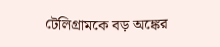টেলিগ্রামকে বড় অঙ্কের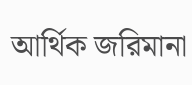আর্থিক জরিমানা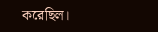করেছিল।